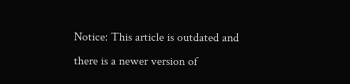Notice: This article is outdated and there is a newer version of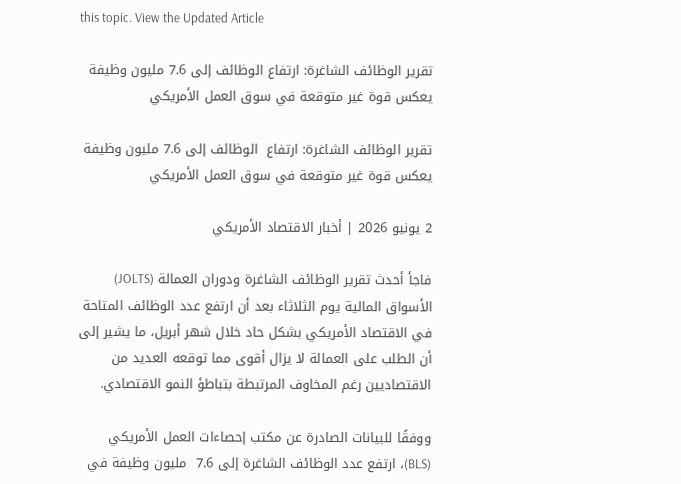this topic. View the Updated Article

تقرير الوظائف الشاغرة: ارتفاع الوظائف إلى 7.6 مليون وظيفة يعكس قوة غير متوقعة في سوق العمل الأمريكي

تقرير الوظائف الشاغرة: ارتفاع  الوظائف إلى 7.6 مليون وظيفة يعكس قوة غير متوقعة في سوق العمل الأمريكي

2 يونيو 2026 | أخبار الاقتصاد الأمريكي

فاجأ أحدث تقرير الوظائف الشاغرة ودوران العمالة (JOLTS) الأسواق المالية يوم الثلاثاء بعد أن ارتفع عدد الوظائف المتاحة في الاقتصاد الأمريكي بشكل حاد خلال شهر أبريل، ما يشير إلى أن الطلب على العمالة لا يزال أقوى مما توقعه العديد من الاقتصاديين رغم المخاوف المرتبطة بتباطؤ النمو الاقتصادي.

ووفقًا للبيانات الصادرة عن مكتب إحصاءات العمل الأمريكي (BLS)، ارتفع عدد الوظائف الشاغرة إلى 7.6  مليون وظيفة في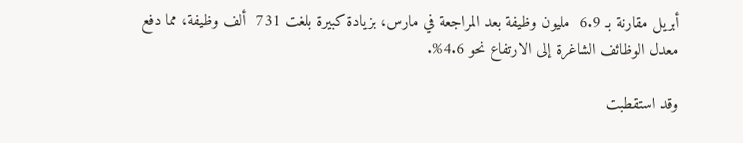أبريل مقارنة بـ 6.9  مليون وظيفة بعد المراجعة في مارس، بزيادة كبيرة بلغت 731  ألف وظيفة، مما دفع معدل الوظائف الشاغرة إلى الارتفاع نحو 4.6%.

وقد استقطبت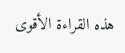هذه القراءة الأقوى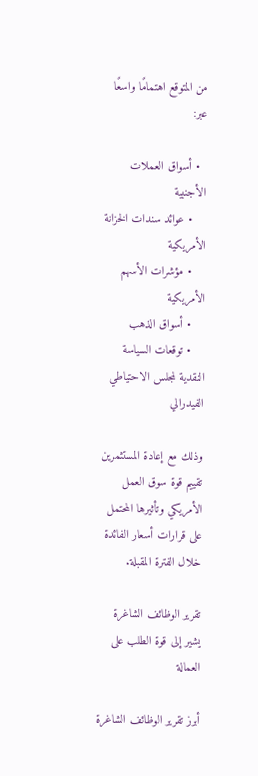من المتوقع اهتمامًا واسعًا عبر:

  • أسواق العملات الأجنبية
    • عوائد سندات الخزانة الأمريكية
    • مؤشرات الأسهم الأمريكية
    • أسواق الذهب
    • توقعات السياسة النقدية لمجلس الاحتياطي الفيدرالي

وذلك مع إعادة المستثمرين تقييم قوة سوق العمل الأمريكي وتأثيرها المحتمل على قرارات أسعار الفائدة خلال الفترة المقبلة.

تقرير الوظائف الشاغرة يشير إلى قوة الطلب على العمالة

أبرز تقرير الوظائف الشاغرة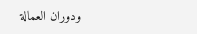ودوران العمالة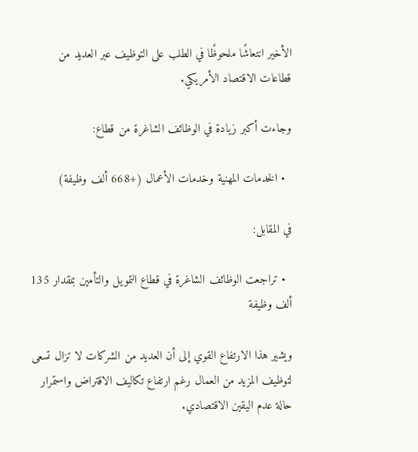الأخير انتعاشًا ملحوظًا في الطلب على التوظيف عبر العديد من قطاعات الاقتصاد الأمريكي.

وجاءت أكبر زيادة في الوظائف الشاغرة من قطاع:

  • الخدمات المهنية وخدمات الأعمال (+668 ألف وظيفة)

في المقابل:

  • تراجعت الوظائف الشاغرة في قطاع التمويل والتأمين بمقدار 135 ألف وظيفة

ويشير هذا الارتفاع القوي إلى أن العديد من الشركات لا تزال تسعى لتوظيف المزيد من العمال رغم ارتفاع تكاليف الاقتراض واستمرار حالة عدم اليقين الاقتصادي.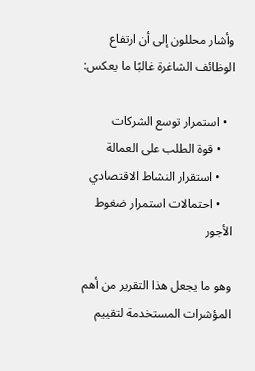وأشار محللون إلى أن ارتفاع الوظائف الشاغرة غالبًا ما يعكس:

  • استمرار توسع الشركات
    • قوة الطلب على العمالة
    • استقرار النشاط الاقتصادي
    • احتمالات استمرار ضغوط الأجور

وهو ما يجعل هذا التقرير من أهم المؤشرات المستخدمة لتقييم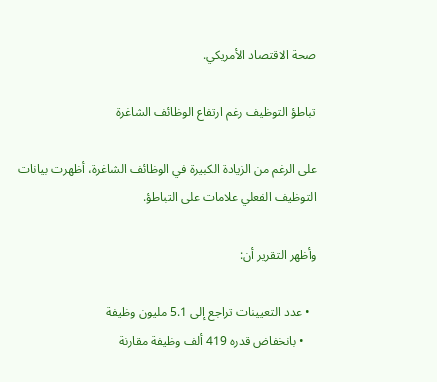صحة الاقتصاد الأمريكي.

تباطؤ التوظيف رغم ارتفاع الوظائف الشاغرة

على الرغم من الزيادة الكبيرة في الوظائف الشاغرة، أظهرت بيانات التوظيف الفعلي علامات على التباطؤ.

وأظهر التقرير أن:

  • عدد التعيينات تراجع إلى 5.1 مليون وظيفة
    • بانخفاض قدره 419 ألف وظيفة مقارنة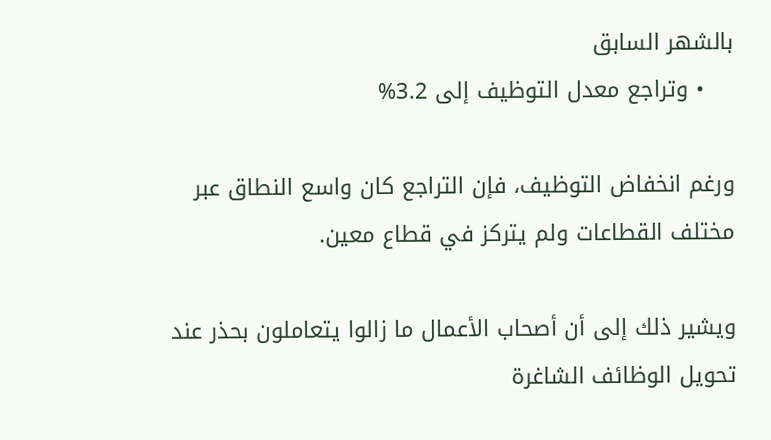بالشهر السابق
    • وتراجع معدل التوظيف إلى 3.2%

ورغم انخفاض التوظيف، فإن التراجع كان واسع النطاق عبر مختلف القطاعات ولم يتركز في قطاع معين.

ويشير ذلك إلى أن أصحاب الأعمال ما زالوا يتعاملون بحذر عند تحويل الوظائف الشاغرة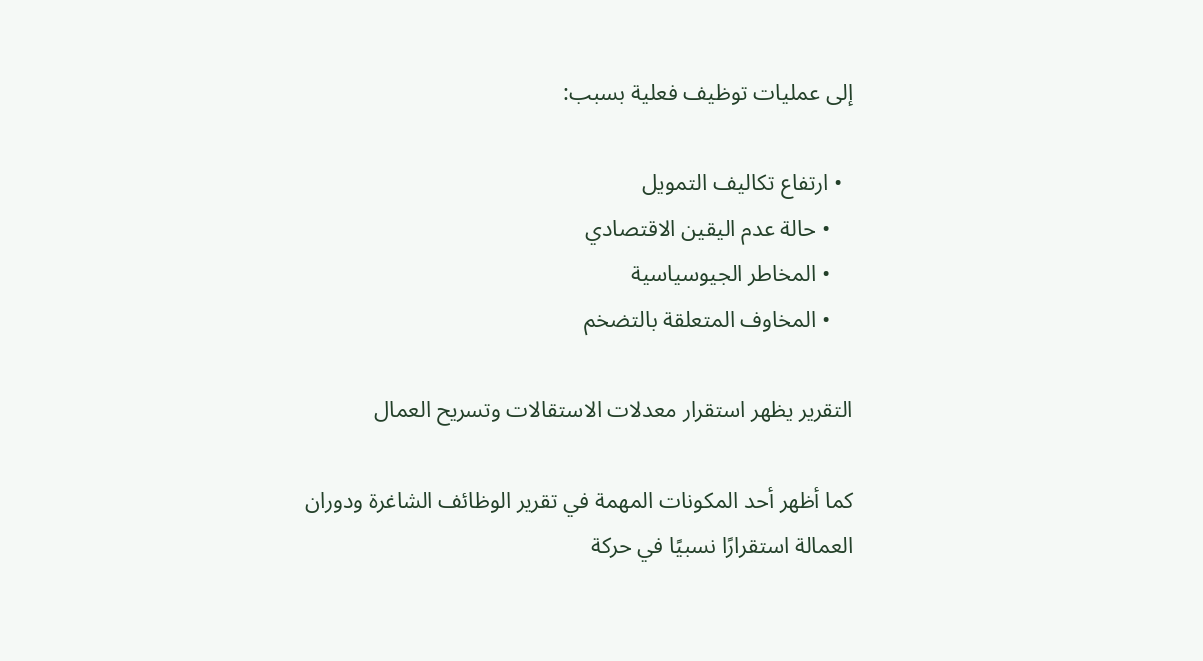إلى عمليات توظيف فعلية بسبب:

  • ارتفاع تكاليف التمويل
    • حالة عدم اليقين الاقتصادي
    • المخاطر الجيوسياسية
    • المخاوف المتعلقة بالتضخم

التقرير يظهر استقرار معدلات الاستقالات وتسريح العمال

كما أظهر أحد المكونات المهمة في تقرير الوظائف الشاغرة ودوران العمالة استقرارًا نسبيًا في حركة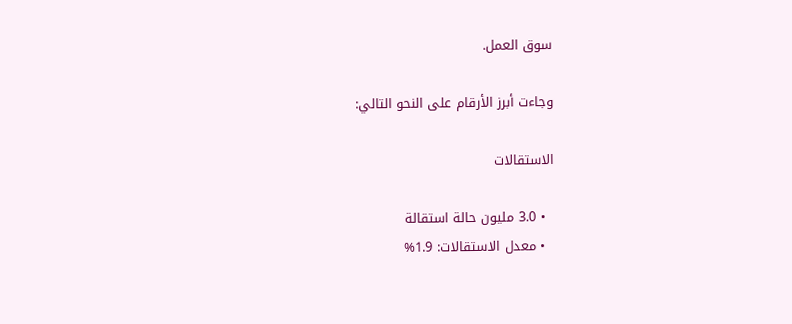سوق العمل.

وجاءت أبرز الأرقام على النحو التالي:

الاستقالات

  • 3.0 مليون حالة استقالة
  • معدل الاستقالات: 1.9%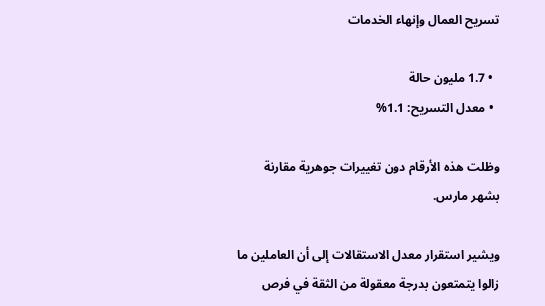تسريح العمال وإنهاء الخدمات

  • 1.7 مليون حالة
  • معدل التسريح: 1.1%

وظلت هذه الأرقام دون تغييرات جوهرية مقارنة بشهر مارس.

ويشير استقرار معدل الاستقالات إلى أن العاملين ما زالوا يتمتعون بدرجة معقولة من الثقة في فرص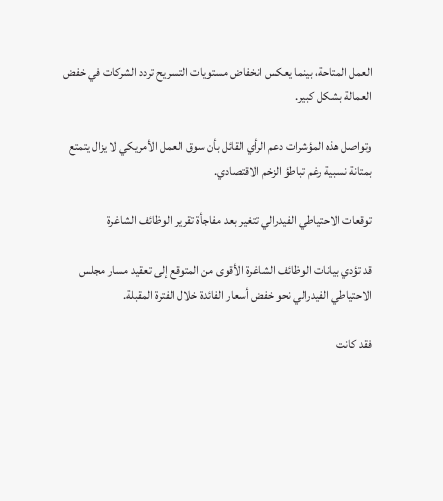العمل المتاحة، بينما يعكس انخفاض مستويات التسريح تردد الشركات في خفض العمالة بشكل كبير.

وتواصل هذه المؤشرات دعم الرأي القائل بأن سوق العمل الأمريكي لا يزال يتمتع بمتانة نسبية رغم تباطؤ الزخم الاقتصادي.

توقعات الاحتياطي الفيدرالي تتغير بعد مفاجأة تقرير الوظائف الشاغرة

قد تؤدي بيانات الوظائف الشاغرة الأقوى من المتوقع إلى تعقيد مسار مجلس الاحتياطي الفيدرالي نحو خفض أسعار الفائدة خلال الفترة المقبلة.

فقد كانت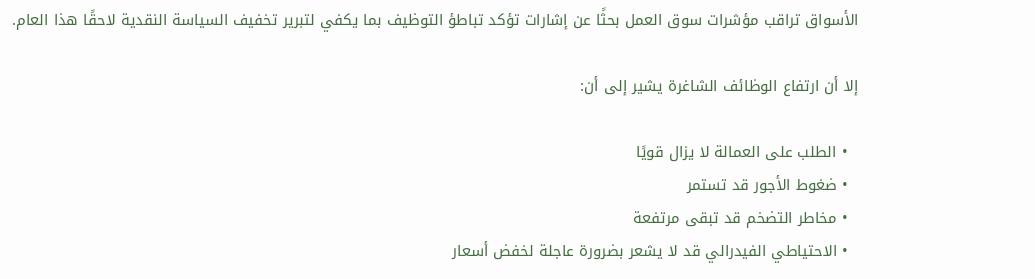الأسواق تراقب مؤشرات سوق العمل بحثًا عن إشارات تؤكد تباطؤ التوظيف بما يكفي لتبرير تخفيف السياسة النقدية لاحقًا هذا العام.

إلا أن ارتفاع الوظائف الشاغرة يشير إلى أن:

  • الطلب على العمالة لا يزال قويًا
  • ضغوط الأجور قد تستمر
  • مخاطر التضخم قد تبقى مرتفعة
  • الاحتياطي الفيدرالي قد لا يشعر بضرورة عاجلة لخفض أسعار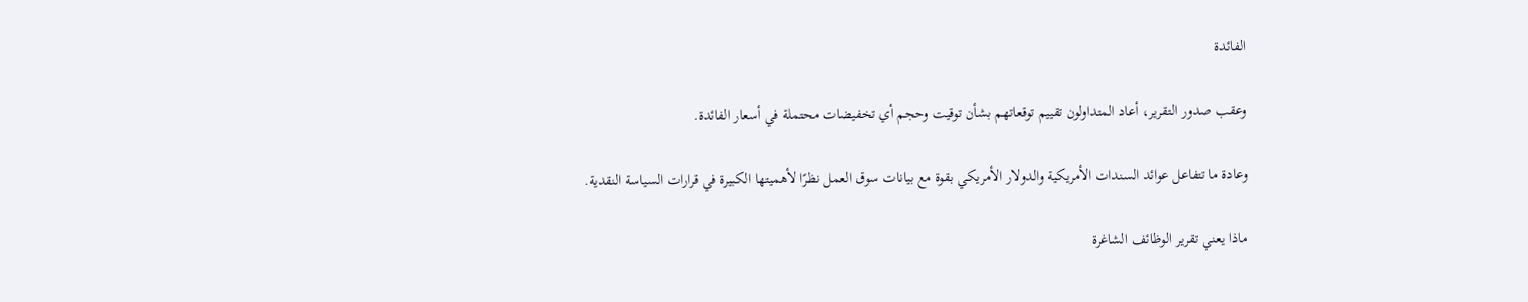الفائدة

وعقب صدور التقرير، أعاد المتداولون تقييم توقعاتهم بشأن توقيت وحجم أي تخفيضات محتملة في أسعار الفائدة.

وعادة ما تتفاعل عوائد السندات الأمريكية والدولار الأمريكي بقوة مع بيانات سوق العمل نظرًا لأهميتها الكبيرة في قرارات السياسة النقدية.

ماذا يعني تقرير الوظائف الشاغرة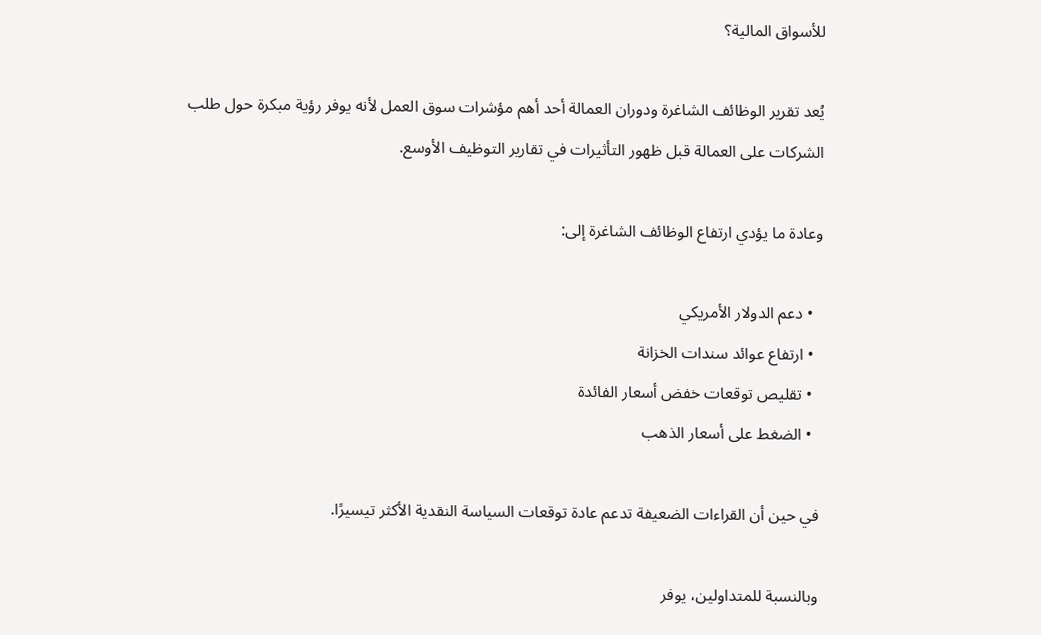للأسواق المالية؟

يُعد تقرير الوظائف الشاغرة ودوران العمالة أحد أهم مؤشرات سوق العمل لأنه يوفر رؤية مبكرة حول طلب الشركات على العمالة قبل ظهور التأثيرات في تقارير التوظيف الأوسع.

وعادة ما يؤدي ارتفاع الوظائف الشاغرة إلى:

  • دعم الدولار الأمريكي
  • ارتفاع عوائد سندات الخزانة
  • تقليص توقعات خفض أسعار الفائدة
  • الضغط على أسعار الذهب

في حين أن القراءات الضعيفة تدعم عادة توقعات السياسة النقدية الأكثر تيسيرًا.

وبالنسبة للمتداولين، يوفر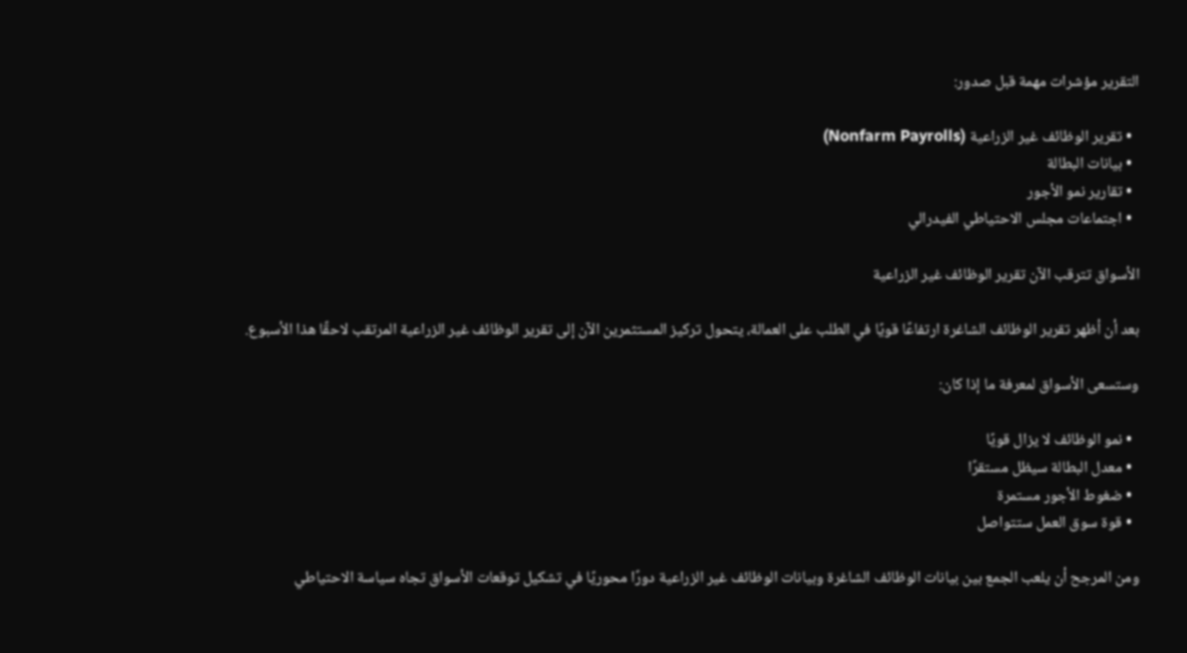التقرير مؤشرات مهمة قبل صدور:

  • تقرير الوظائف غير الزراعية (Nonfarm Payrolls)
  • بيانات البطالة
  • تقارير نمو الأجور
  • اجتماعات مجلس الاحتياطي الفيدرالي

الأسواق تترقب الآن تقرير الوظائف غير الزراعية

بعد أن أظهر تقرير الوظائف الشاغرة ارتفاعًا قويًا في الطلب على العمالة، يتحول تركيز المستثمرين الآن إلى تقرير الوظائف غير الزراعية المرتقب لاحقًا هذا الأسبوع.

وستسعى الأسواق لمعرفة ما إذا كان:

  • نمو الوظائف لا يزال قويًا
  • معدل البطالة سيظل مستقرًا
  • ضغوط الأجور مستمرة
  • قوة سوق العمل ستتواصل

ومن المرجح أن يلعب الجمع بين بيانات الوظائف الشاغرة وبيانات الوظائف غير الزراعية دورًا محوريًا في تشكيل توقعات الأسواق تجاه سياسة الاحتياطي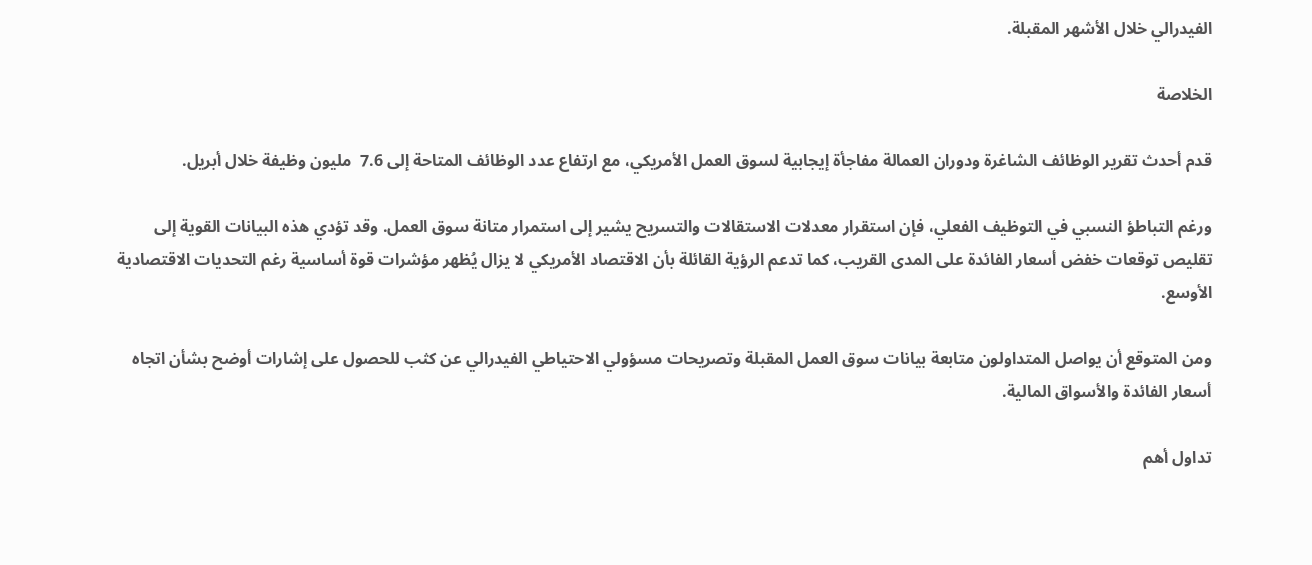الفيدرالي خلال الأشهر المقبلة.

الخلاصة

قدم أحدث تقرير الوظائف الشاغرة ودوران العمالة مفاجأة إيجابية لسوق العمل الأمريكي، مع ارتفاع عدد الوظائف المتاحة إلى 7.6  مليون وظيفة خلال أبريل.

ورغم التباطؤ النسبي في التوظيف الفعلي، فإن استقرار معدلات الاستقالات والتسريح يشير إلى استمرار متانة سوق العمل. وقد تؤدي هذه البيانات القوية إلى تقليص توقعات خفض أسعار الفائدة على المدى القريب، كما تدعم الرؤية القائلة بأن الاقتصاد الأمريكي لا يزال يُظهر مؤشرات قوة أساسية رغم التحديات الاقتصادية الأوسع.

ومن المتوقع أن يواصل المتداولون متابعة بيانات سوق العمل المقبلة وتصريحات مسؤولي الاحتياطي الفيدرالي عن كثب للحصول على إشارات أوضح بشأن اتجاه أسعار الفائدة والأسواق المالية.

تداول أهم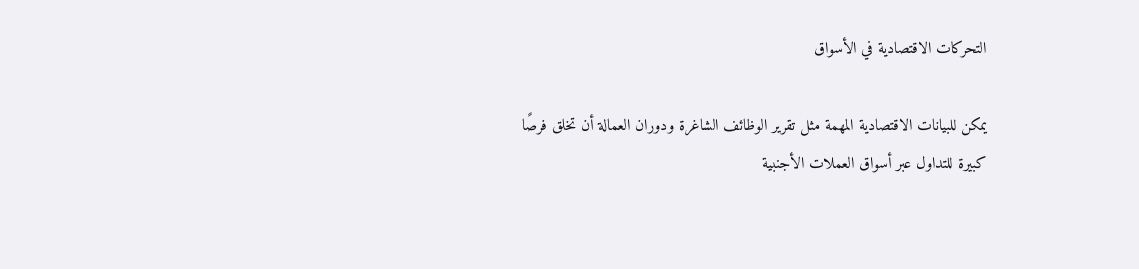التحركات الاقتصادية في الأسواق

يمكن للبيانات الاقتصادية المهمة مثل تقرير الوظائف الشاغرة ودوران العمالة أن تخلق فرصًا كبيرة للتداول عبر أسواق العملات الأجنبية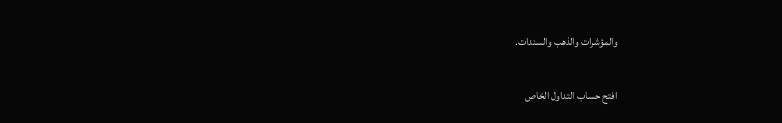والمؤشرات والذهب والسندات.

افتح حساب التداول الخاص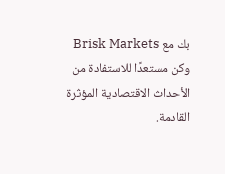بك مع Brisk Markets  وكن مستعدًا للاستفادة من الأحداث الاقتصادية المؤثرة القادمة.